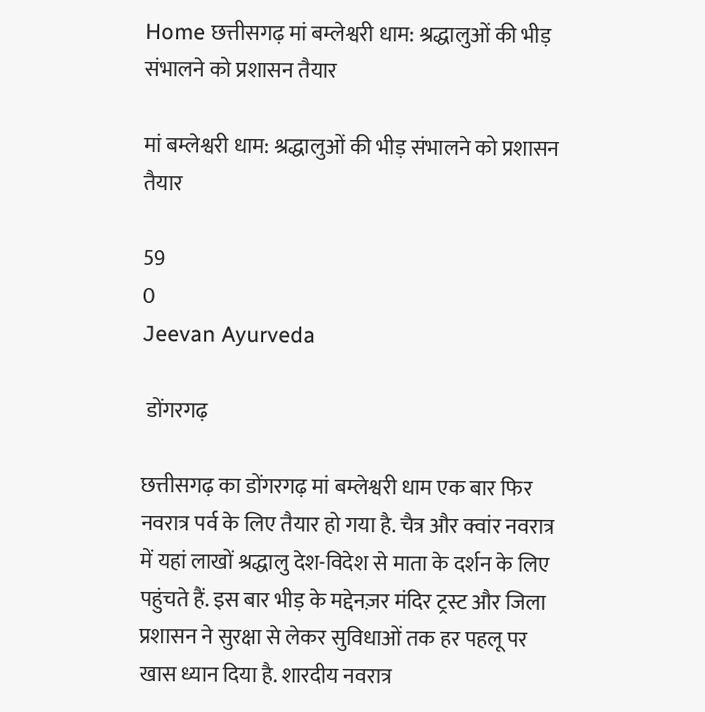Home छत्तीसगढ़ मां बम्लेश्वरी धाम: श्रद्धालुओं की भीड़ संभालने को प्रशासन तैयार

मां बम्लेश्वरी धाम: श्रद्धालुओं की भीड़ संभालने को प्रशासन तैयार

59
0
Jeevan Ayurveda

 डोंगरगढ़

छत्तीसगढ़ का डोंगरगढ़ मां बम्लेश्वरी धाम एक बार फिर नवरात्र पर्व के लिए तैयार हो गया है. चैत्र और क्वांर नवरात्र में यहां लाखों श्रद्धालु देश-विदेश से माता के दर्शन के लिए पहुंचते हैं. इस बार भीड़ के मद्देनज़र मंदिर ट्रस्ट और जिला प्रशासन ने सुरक्षा से लेकर सुविधाओं तक हर पहलू पर खास ध्यान दिया है. शारदीय नवरात्र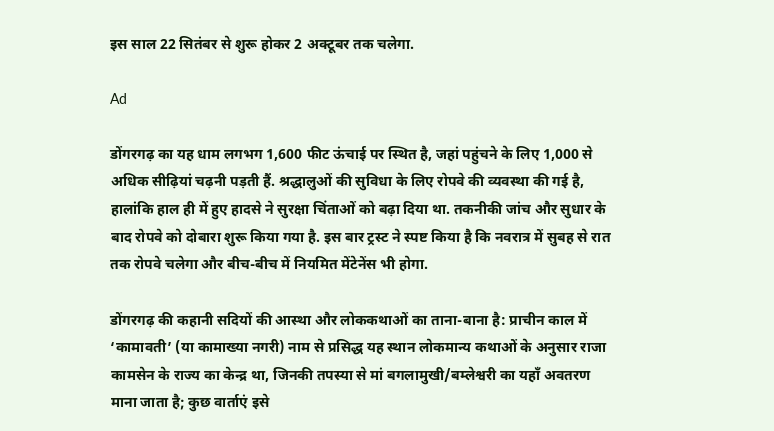इस साल 22 सितंबर से शुरू होकर 2 अक्टूबर तक चलेगा.

Ad

डोंगरगढ़ का यह धाम लगभग 1,600 फीट ऊंचाई पर स्थित है, जहां पहुंचने के लिए 1,000 से अधिक सीढ़ियां चढ़नी पड़ती हैं. श्रद्धालुओं की सुविधा के लिए रोपवे की व्यवस्था की गई है, हालांकि हाल ही में हुए हादसे ने सुरक्षा चिंताओं को बढ़ा दिया था. तकनीकी जांच और सुधार के बाद रोपवे को दोबारा शुरू किया गया है. इस बार ट्रस्ट ने स्पष्ट किया है कि नवरात्र में सुबह से रात तक रोपवे चलेगा और बीच-बीच में नियमित मेंटेनेंस भी होगा.

डोंगरगढ़ की कहानी सदियों की आस्था और लोककथाओं का ताना-बाना है: प्राचीन काल में ‘कामावती’ (या कामाख्या नगरी) नाम से प्रसिद्ध यह स्थान लोकमान्य कथाओं के अनुसार राजा कामसेन के राज्य का केन्द्र था, जिनकी तपस्या से मां बगलामुखी/बम्लेश्वरी का यहाँ अवतरण माना जाता है; कुछ वार्ताएं इसे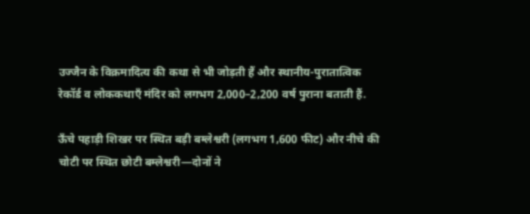उज्जैन के विक्रमादित्य की कथा से भी जोड़ती हैं और स्थानीय-पुरातात्विक रेकॉर्ड व लोककथाएँ मंदिर को लगभग 2,000–2,200 वर्ष पुराना बताती हैं.

ऊँचे पहाड़ी शिखर पर स्थित बड़ी बम्लेश्वरी (लगभग 1,600 फीट) और नीचे की चोटी पर स्थित छोटी बम्लेश्वरी—दोनों ने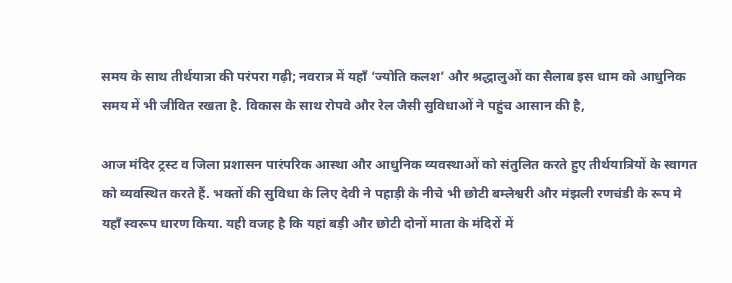समय के साथ तीर्थयात्रा की परंपरा गढ़ी; नवरात्र में यहाँ ‘ज्योति कलश’ और श्रद्धालुओं का सैलाब इस धाम को आधुनिक समय में भी जीवित रखता है. विकास के साथ रोपवे और रेल जैसी सुविधाओं ने पहुंच आसान की है,

आज मंदिर ट्रस्ट व जिला प्रशासन पारंपरिक आस्था और आधुनिक व्यवस्थाओं को संतुलित करते हुए तीर्थयात्रियों के स्वागत को व्यवस्थित करते हैं. भक्तों की सुविधा के लिए देवी ने पहाड़ी के नीचे भी छोटी बम्लेश्वरी और मंझली रणचंडी के रूप मे यहाँ स्वरूप धारण किया. यही वजह है कि यहां बड़ी और छोटी दोनों माता के मंदिरों में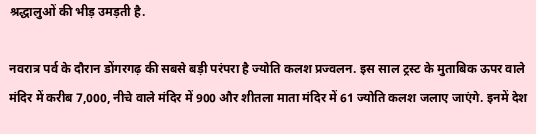श्रद्धालुओं की भीड़ उमड़ती है.

नवरात्र पर्व के दौरान डोंगरगढ़ की सबसे बड़ी परंपरा है ज्योति कलश प्रज्वलन. इस साल ट्रस्ट के मुताबिक ऊपर वाले मंदिर में करीब 7,000, नीचे वाले मंदिर में 900 और शीतला माता मंदिर में 61 ज्योति कलश जलाए जाएंगे. इनमें देश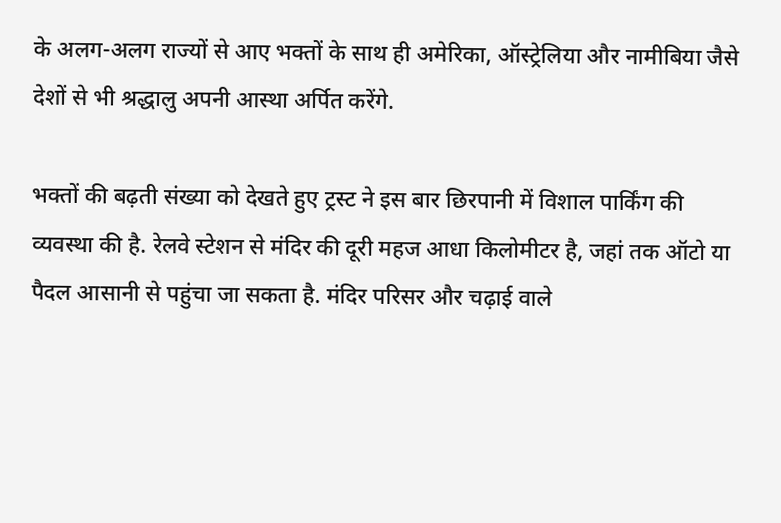के अलग-अलग राज्यों से आए भक्तों के साथ ही अमेरिका, ऑस्ट्रेलिया और नामीबिया जैसे देशों से भी श्रद्धालु अपनी आस्था अर्पित करेंगे.

भक्तों की बढ़ती संख्या को देखते हुए ट्रस्ट ने इस बार छिरपानी में विशाल पार्किंग की व्यवस्था की है. रेलवे स्टेशन से मंदिर की दूरी महज आधा किलोमीटर है, जहां तक ऑटो या पैदल आसानी से पहुंचा जा सकता है. मंदिर परिसर और चढ़ाई वाले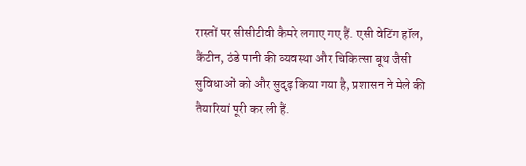रास्तों पर सीसीटीवी कैमरे लगाए गए हैं. एसी वेटिंग हॉल, कैंटीन, ठंडे पानी की व्यवस्था और चिकित्सा बूथ जैसी सुविधाओं को और सुदृढ़ किया गया है, प्रशासन ने मेले की तैयारियां पूरी कर ली हैं.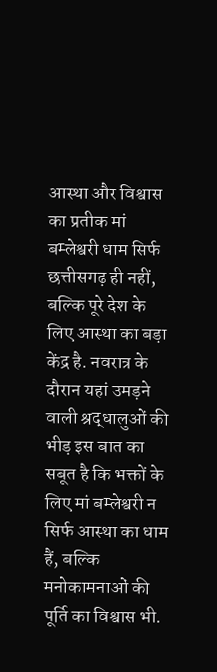आस्था और विश्वास का प्रतीक मां बम्लेश्वरी धाम सिर्फ छत्तीसगढ़ ही नहीं, बल्कि पूरे देश के लिए आस्था का बड़ा केंद्र है. नवरात्र के दौरान यहां उमड़ने वाली श्रद्धालुओं की भीड़ इस बात का सबूत है कि भक्तों के लिए मां बम्लेश्वरी न सिर्फ आस्था का धाम हैं, बल्कि मनोकामनाओं की पूर्ति का विश्वास भी.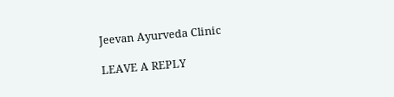Jeevan Ayurveda Clinic

LEAVE A REPLY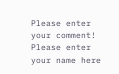Please enter your comment!
Please enter your name here